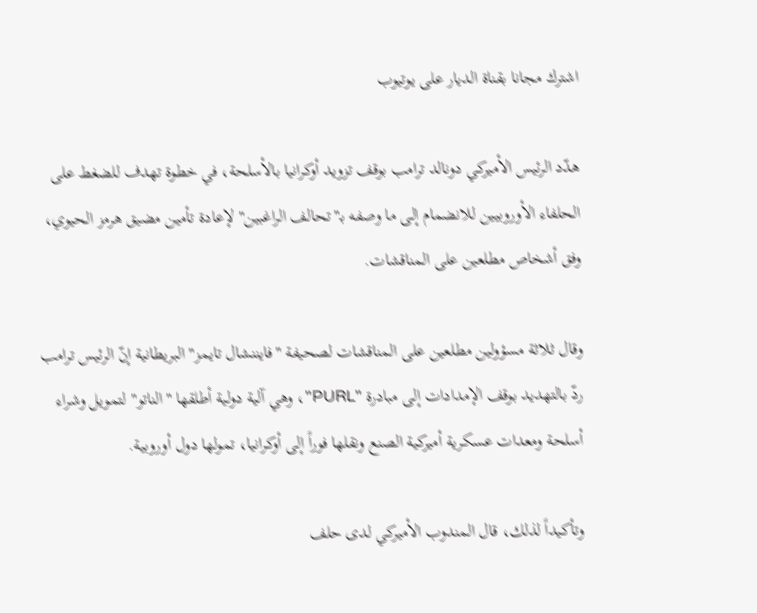اشترك مجانا بقناة الديار على يوتيوب

هدّد الرئيس الأميركي دونالد ترامب بوقف تزويد أوكرانيا بالأسلحة، في خطوة تهدف للضغط على الحلفاء الأوروبيين للانضمام إلى ما وصفه بـ"تحالف الراغبين" لإعادة تأمين مضيق هرمز الحيوي، وفق أشخاص مطلعين على المناقشات.

وقال ثلاثة مسؤولين مطلعين على المناقشات لصحيفة "فايننشال تايمز" البريطانية إنّ الرئيس ترامب ردّ بالتهديد بوقف الإمدادات إلى مبادرة "PURL"، وهي آلية دولية أطلقها "الناتو" لتمويل وشراء أسلحة ومعدات عسكرية أميركية الصنع ونقلها فوراً إلى أوكرانيا، تمولها دول أوروبية.

وتأكيداً لذلك، قال المندوب الأميركي لدى حلف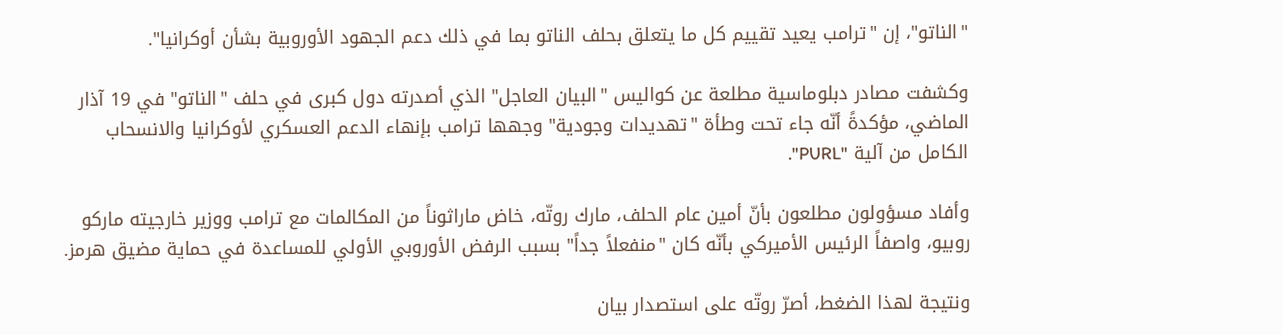"الناتو"، إن "ترامب يعيد تقييم كل ما يتعلق بحلف الناتو بما في ذلك دعم الجهود الأوروبية بشأن أوكرانيا".

وكشفت مصادر دبلوماسية مطلعة عن كواليس "البيان العاجل" الذي أصدرته دول كبرى في حلف "الناتو" في 19 آذار الماضي، مؤكدةً أنّه جاء تحت وطأة "تهديدات وجودية" وجهها ترامب بإنهاء الدعم العسكري لأوكرانيا والانسحاب الكامل من آلية "PURL".

وأفاد مسؤولون مطلعون بأنّ أمين عام الحلف، مارك روتّه، خاض ماراثوناً من المكالمات مع ترامب ووزير خارجيته ماركو روبيو، واصفاً الرئيس الأميركي بأنّه كان "منفعلاً جداً" بسبب الرفض الأوروبي الأولي للمساعدة في حماية مضيق هرمز.

ونتيجة لهذا الضغط، أصرّ روتّه على استصدار بيان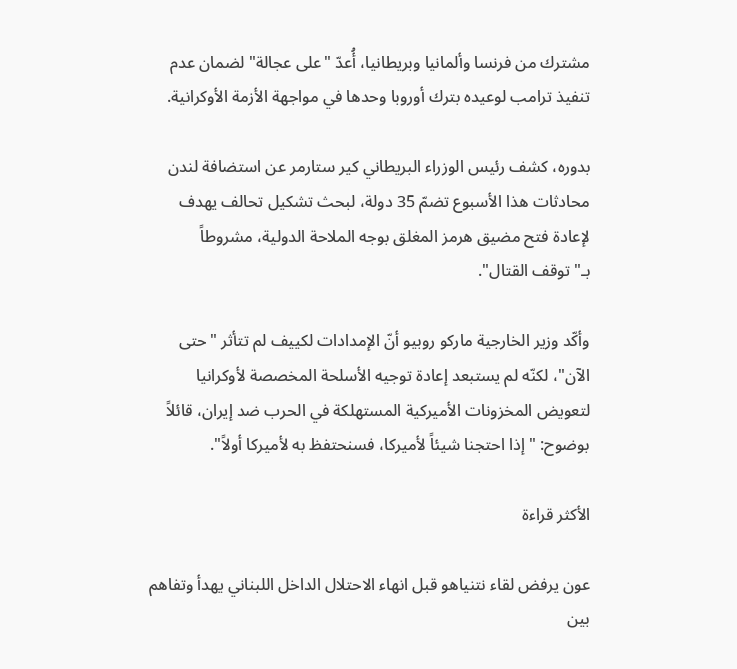مشترك من فرنسا وألمانيا وبريطانيا، أُعدّ "على عجالة" لضمان عدم تنفيذ ترامب لوعيده بترك أوروبا وحدها في مواجهة الأزمة الأوكرانية.

بدوره، كشف رئيس الوزراء البريطاني كير ستارمر عن استضافة لندن محادثات هذا الأسبوع تضمّ 35 دولة، لبحث تشكيل تحالف يهدف لإعادة فتح مضيق هرمز المغلق بوجه الملاحة الدولية، مشروطاً بـ"توقف القتال".

وأكّد وزير الخارجية ماركو روبيو أنّ الإمدادات لكييف لم تتأثر "حتى الآن"، لكنّه لم يستبعد إعادة توجيه الأسلحة المخصصة لأوكرانيا لتعويض المخزونات الأميركية المستهلكة في الحرب ضد إيران، قائلاً بوضوح: "إذا احتجنا شيئاً لأميركا، فسنحتفظ به لأميركا أولاً".

الأكثر قراءة

عون يرفض لقاء نتنياهو قبل انهاء الاحتلال الداخل اللبناني يهدأ وتفاهم بين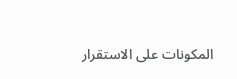المكونات على الاستقرار